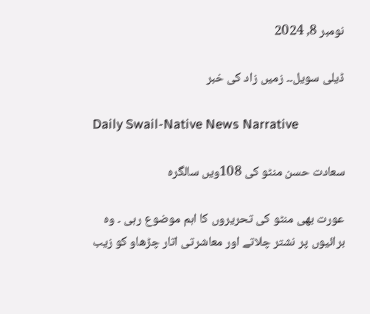نومبر 8, 2024

ڈیلی سویل۔۔ زمیں زاد کی خبر

Daily Swail-Native News Narrative

سعادت حسن منٹو کی 108ویں سالگرہ

عورت بھی منٹو کی تحریروں کا اہم موضوع رہی ۔ وہ برائیوں پر نشتر چلاتے اور معاشرتی اتار چڑھاو کو زیب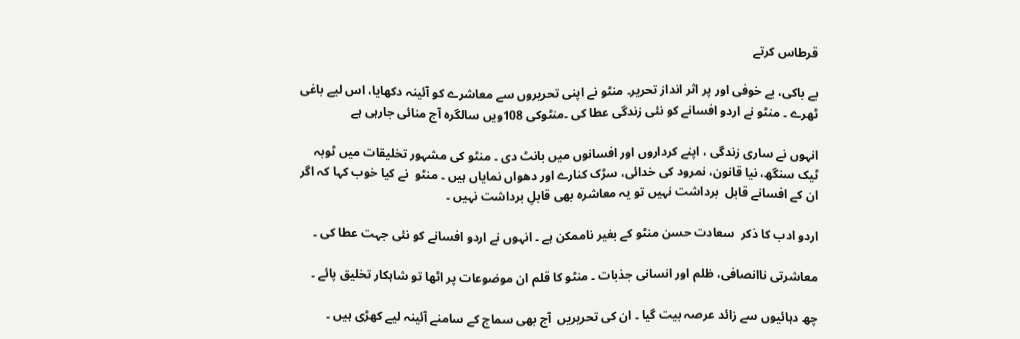قرطاس کرتے

بے باکی، بے خوفی اور پر اثر انداز تحریر۔ منٹو نے اپنی تحریروں سے معاشرے کو آئینہ دکھایا، اس لیے باغی ٹھرے ۔ منٹو نے اردو افسانے کو نئی زندگی عطا کی ۔منٹوکی 108ویں سالگرہ آج منائی جارہی ہے

انہوں نے ساری زندگی ، اپنے کرداروں اور افسانوں میں بانٹ دی ۔ منٹو کی مشہور تخلیقات میں ٹوبہ ٹیک سنگھ، نیا قانون، نمرود کی خدائی، سڑک کنارے اور دھواں نمایاں ہیں ۔ منٹو  نے کیا خوب کہا کہ اگر ان کے افسانے قابل  برداشت نہیں تو یہ معاشرہ بھی قابلِ برداشت نہیں ۔

اردو ادب کا ذکر  سعادت حسن منٹو کے بغیر ناممکن ہے ۔ انہوں نے اردو افسانے کو نئی جہت عطا کی ۔

معاشرتی ناانصافی، ظلم اور انسانی جذبات ۔ منٹو کا قلم ان موضوعات پر اٹھا تو شاہکار تخلیق پائے ۔

چھ دہائیوں سے زائد عرصہ بیت گیا ۔ ان کی تحریریں  آج بھی سماج کے سامنے آئینہ لیے کھڑی ہیں ۔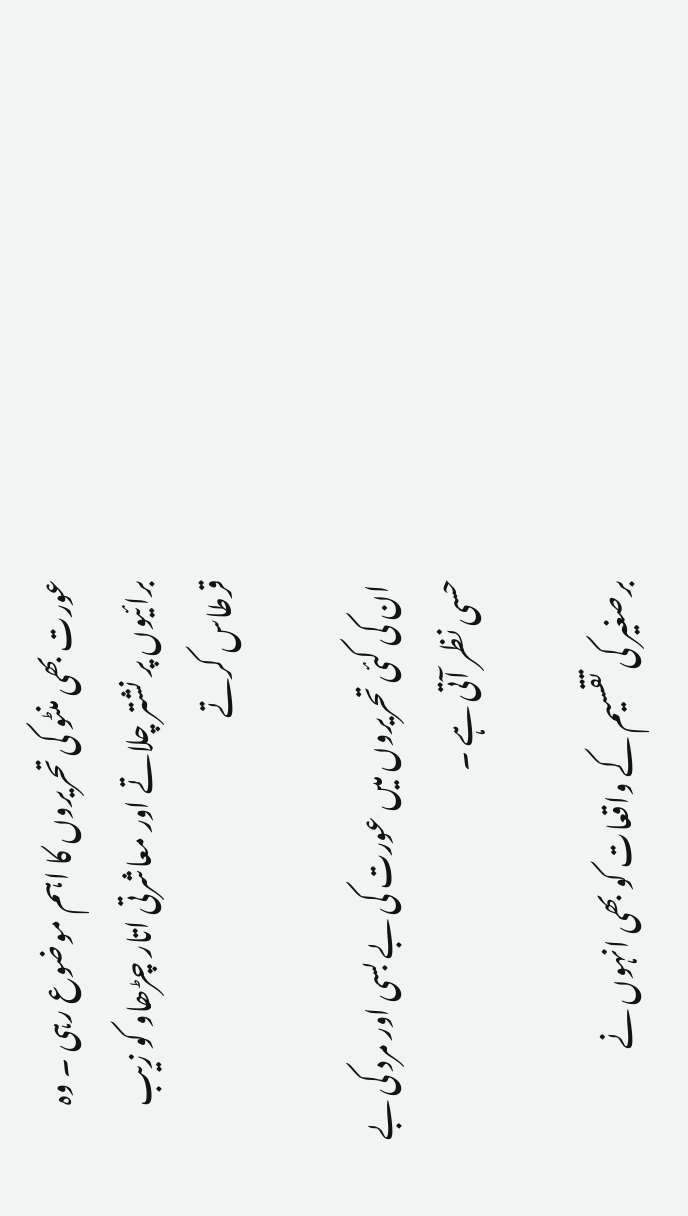عورت بھی منٹو کی تحریروں کا اہم موضوع رہی ۔ وہ برائیوں پر نشتر چلاتے اور معاشرتی اتار چڑھاو کو زیب قرطاس کرتے

 ان کی کئی تحریروں میں عورت کی بے بسی اور مرد کی بے حسی نظر آتی ہے ۔

برصغیر کی تقسیم کے واقعات کو بھی انہوں نے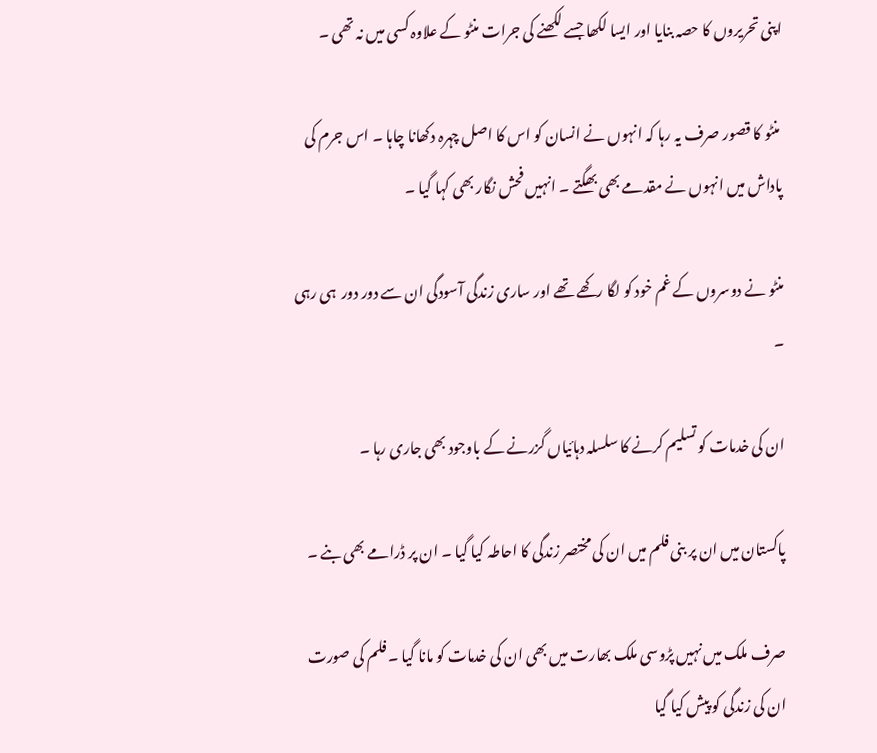اپنی تحریروں کا حصہ بنایا اور ایسا لکھا جسے لکھنے کی جرات منٹو کے علاوہ کسی میں نہ تھی ۔

 منٹو کا قصور صرف یہ رہا کہ انہوں نے انسان کو اس کا اصل چہرہ دکھانا چاہا ۔ اس جرم کی پاداش میں انہوں نے مقدمے بھی بھگتے ۔ انہیں فحش نگار بھی کہا گیا ۔

منٹو نے دوسروں کے غم خود کو لگا رکھے تھے اور ساری زندگی آسودگی ان سے دور دور  ہی رہی ۔

ان کی خدمات کو تسلیم کرنے کا سلسلہ دہائیاں گزرنے کے باوجود بھی جاری رہا ۔

پاکستان میں ان پر بنی فلم میں ان کی مختصر زندگی کا احاطہ کیا گیا ۔ ان پر ڈرامے بھی بنے ۔

صرف ملک میں نہیں پڑوسی ملک بھارت میں بھی ان کی خدمات کو مانا گیا ۔ فلم کی صورت ان کی زندگی کو پیش کیا گیا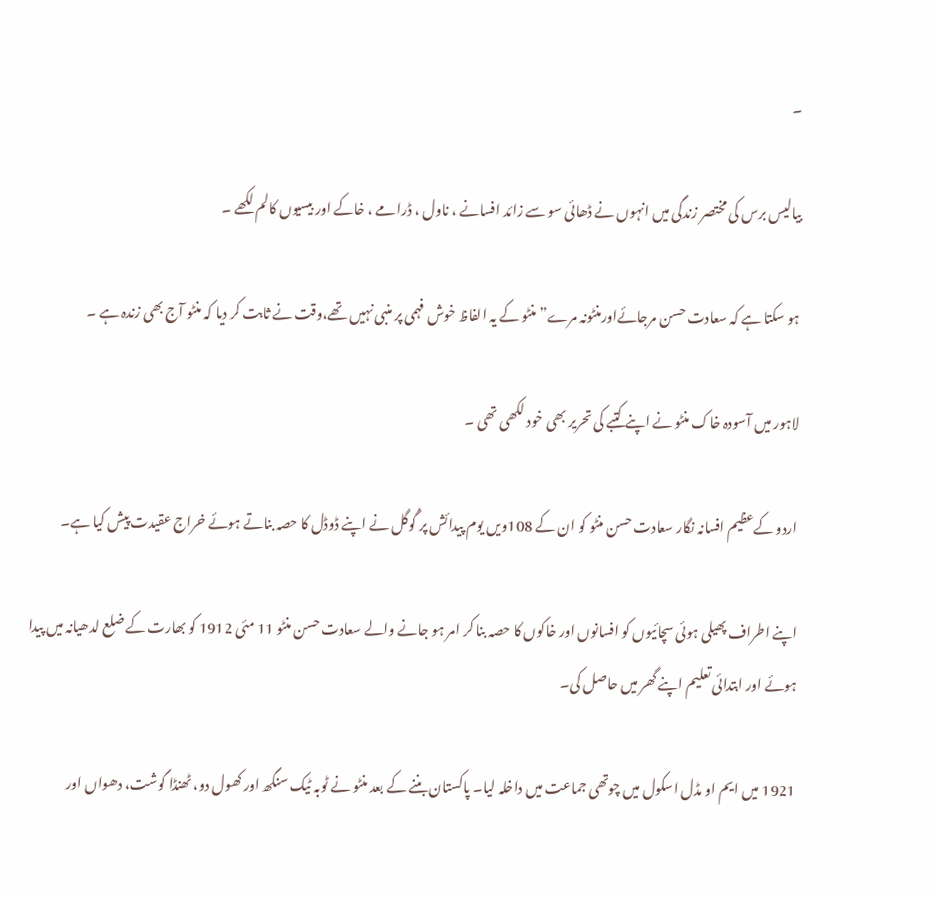۔

بیالیس برس کی مختصر زندگی میں انہوں نے ڈھائی سو سے زائد افسانے ، ناول ، ڈرامے ، خاکے اور بیسیوں کالم لکھے ۔

ہو سکتا ہے کہ سعادت حسن مرجائےاورمنٹونہ مرے”منٹو کے یہ الفاظ خوش فہمی پر منبی نہیں تھے،وقت نے ثابت کر دیا کہ منٹو آج بھی زندہ ہے ۔

لاہور میں آسودہ خاک منٹو نے اپنے کتبے کی تحریر بھی خود لکھی تھی ۔

اردو کےعظیم افسانہ نگار سعادت حسن منٹو کو ان کے 108ویں یوم پیدائش پر گُوگل نے اپنے ڈوڈل کا حصہ بناتے ہوئے خراج عقیدت پیش کیا ہے۔

اپنے اطراف پھیلی ہوئی سچائیوں کو افسانوں اور خاکوں کا حصہ بنا کر امر ہو جانے والے سعادت حسن منٹو 11 مئی 1912 کو بھارت کے ضلع لدھیانہ میں پیدا ہوئے اور ابتدائی تعلیم اپنے گھر میں حاصل کی۔

1921 میں ایم او مڈل اسکول میں چوتھی جماعت میں داخلہ لیا۔ پاکستان بننے کے بعد منٹو نے ٹوبہ ٹیک سنگھ اور کھول دو، ٹھنڈا گوشت، دھواں اور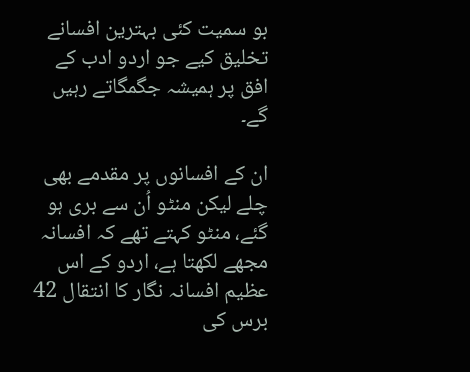بو سمیت کئی بہترین افسانے تخلیق کیے جو اردو ادب کے افق پر ہمیشہ جگمگاتے رہیں گے۔

ان کے افسانوں پر مقدمے بھی چلے لیکن منٹو اُن سے بری ہو گئے، منٹو کہتے تھے کہ افسانہ مجھے لکھتا ہے، اردو کے اس عظیم افسانہ نگار کا انتقال 42 برس کی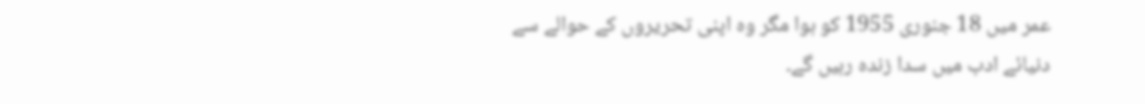عمر میں 18 جنوری 1955 کو ہوا مگر وہ اپنی تحریروں کے حوالے سے دنیائے ادب میں سدا زندہ رہیں گے۔